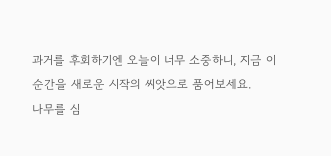과거를 후회하기엔 오늘이 너무 소중하니, 지금 이 순간을 새로운 시작의 씨앗으로 품어보세요.
나무를 심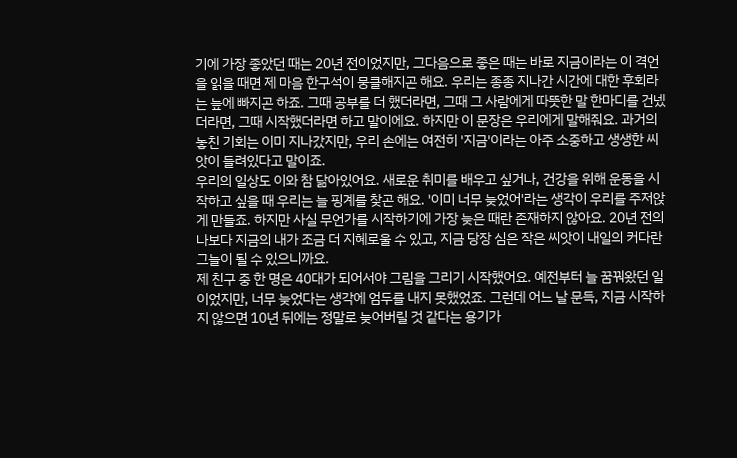기에 가장 좋았던 때는 20년 전이었지만, 그다음으로 좋은 때는 바로 지금이라는 이 격언을 읽을 때면 제 마음 한구석이 뭉클해지곤 해요. 우리는 종종 지나간 시간에 대한 후회라는 늪에 빠지곤 하죠. 그때 공부를 더 했더라면, 그때 그 사람에게 따뜻한 말 한마디를 건넸더라면, 그때 시작했더라면 하고 말이에요. 하지만 이 문장은 우리에게 말해줘요. 과거의 놓친 기회는 이미 지나갔지만, 우리 손에는 여전히 '지금'이라는 아주 소중하고 생생한 씨앗이 들려있다고 말이죠.
우리의 일상도 이와 참 닮아있어요. 새로운 취미를 배우고 싶거나, 건강을 위해 운동을 시작하고 싶을 때 우리는 늘 핑계를 찾곤 해요. '이미 너무 늦었어'라는 생각이 우리를 주저앉게 만들죠. 하지만 사실 무언가를 시작하기에 가장 늦은 때란 존재하지 않아요. 20년 전의 나보다 지금의 내가 조금 더 지혜로울 수 있고, 지금 당장 심은 작은 씨앗이 내일의 커다란 그늘이 될 수 있으니까요.
제 친구 중 한 명은 40대가 되어서야 그림을 그리기 시작했어요. 예전부터 늘 꿈꿔왔던 일이었지만, 너무 늦었다는 생각에 엄두를 내지 못했었죠. 그런데 어느 날 문득, 지금 시작하지 않으면 10년 뒤에는 정말로 늦어버릴 것 같다는 용기가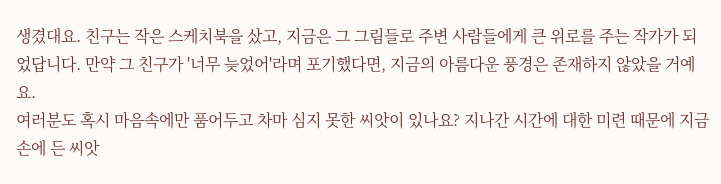생겼대요. 친구는 작은 스케치북을 샀고, 지금은 그 그림들로 주변 사람들에게 큰 위로를 주는 작가가 되었답니다. 만약 그 친구가 '너무 늦었어'라며 포기했다면, 지금의 아름다운 풍경은 존재하지 않았을 거예요.
여러분도 혹시 마음속에만 품어두고 차마 심지 못한 씨앗이 있나요? 지나간 시간에 대한 미련 때문에 지금 손에 든 씨앗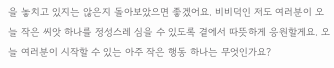을 놓치고 있지는 않은지 돌아보았으면 좋겠어요. 비비덕인 저도 여러분이 오늘 작은 씨앗 하나를 정성스레 심을 수 있도록 곁에서 따뜻하게 응원할게요. 오늘 여러분이 시작할 수 있는 아주 작은 행동 하나는 무엇인가요?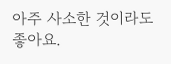아주 사소한 것이라도 좋아요.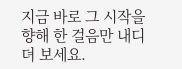지금 바로 그 시작을 향해 한 걸음만 내디뎌 보세요.